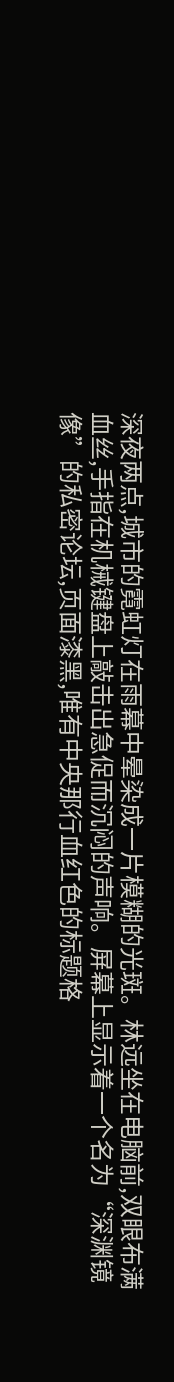深夜两点,城市的霓虹灯在雨幕中晕染成一片模糊的光斑。林远坐在电脑前,双眼布满血丝,手指在机械键盘上敲击出急促而沉闷的声响。屏幕上显示着一个名为“深渊镜像”的私密论坛,页面漆黑,唯有中央那行血红色的标题格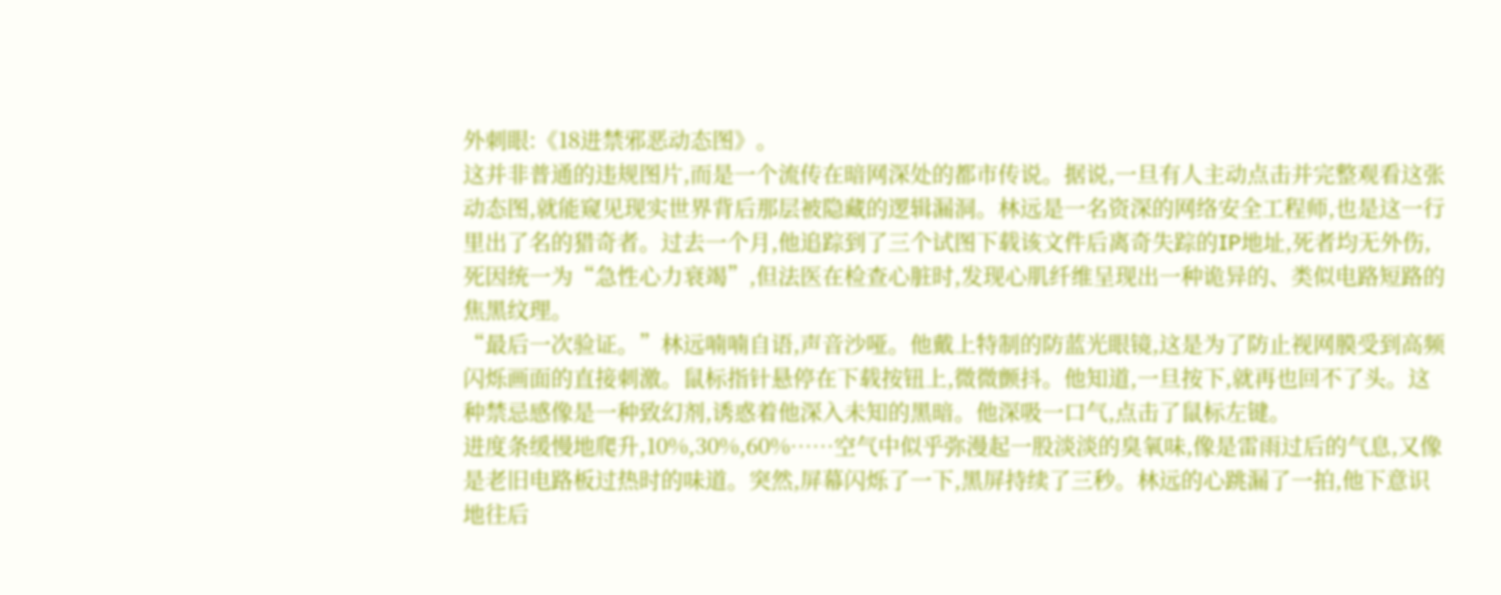外刺眼:《18进禁邪恶动态图》。
这并非普通的违规图片,而是一个流传在暗网深处的都市传说。据说,一旦有人主动点击并完整观看这张动态图,就能窥见现实世界背后那层被隐藏的逻辑漏洞。林远是一名资深的网络安全工程师,也是这一行里出了名的猎奇者。过去一个月,他追踪到了三个试图下载该文件后离奇失踪的IP地址,死者均无外伤,死因统一为“急性心力衰竭”,但法医在检查心脏时,发现心肌纤维呈现出一种诡异的、类似电路短路的焦黑纹理。
“最后一次验证。”林远喃喃自语,声音沙哑。他戴上特制的防蓝光眼镜,这是为了防止视网膜受到高频闪烁画面的直接刺激。鼠标指针悬停在下载按钮上,微微颤抖。他知道,一旦按下,就再也回不了头。这种禁忌感像是一种致幻剂,诱惑着他深入未知的黑暗。他深吸一口气,点击了鼠标左键。
进度条缓慢地爬升,10%,30%,60%……空气中似乎弥漫起一股淡淡的臭氧味,像是雷雨过后的气息,又像是老旧电路板过热时的味道。突然,屏幕闪烁了一下,黑屏持续了三秒。林远的心跳漏了一拍,他下意识地往后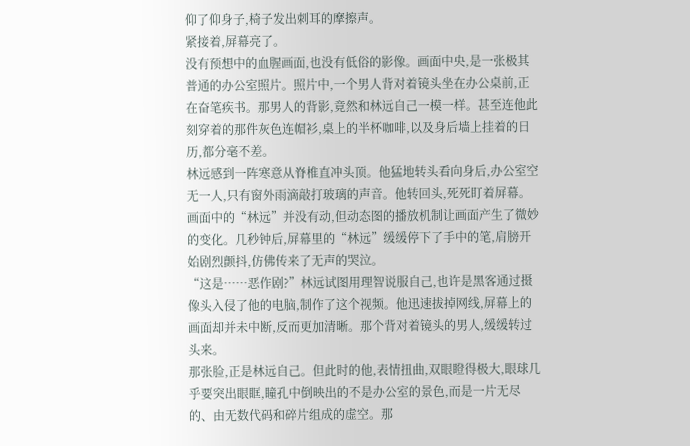仰了仰身子,椅子发出刺耳的摩擦声。
紧接着,屏幕亮了。
没有预想中的血腥画面,也没有低俗的影像。画面中央,是一张极其普通的办公室照片。照片中,一个男人背对着镜头坐在办公桌前,正在奋笔疾书。那男人的背影,竟然和林远自己一模一样。甚至连他此刻穿着的那件灰色连帽衫,桌上的半杯咖啡,以及身后墙上挂着的日历,都分毫不差。
林远感到一阵寒意从脊椎直冲头顶。他猛地转头看向身后,办公室空无一人,只有窗外雨滴敲打玻璃的声音。他转回头,死死盯着屏幕。画面中的“林远”并没有动,但动态图的播放机制让画面产生了微妙的变化。几秒钟后,屏幕里的“林远”缓缓停下了手中的笔,肩膀开始剧烈颤抖,仿佛传来了无声的哭泣。
“这是……恶作剧?”林远试图用理智说服自己,也许是黑客通过摄像头入侵了他的电脑,制作了这个视频。他迅速拔掉网线,屏幕上的画面却并未中断,反而更加清晰。那个背对着镜头的男人,缓缓转过头来。
那张脸,正是林远自己。但此时的他,表情扭曲,双眼瞪得极大,眼球几乎要突出眼眶,瞳孔中倒映出的不是办公室的景色,而是一片无尽的、由无数代码和碎片组成的虚空。那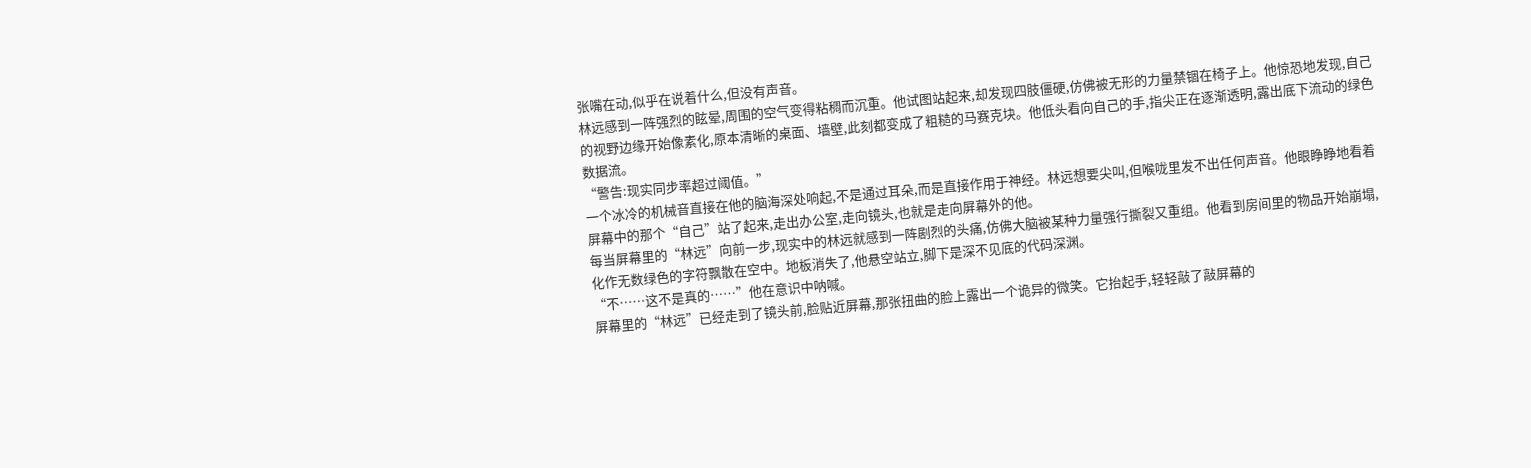张嘴在动,似乎在说着什么,但没有声音。
林远感到一阵强烈的眩晕,周围的空气变得粘稠而沉重。他试图站起来,却发现四肢僵硬,仿佛被无形的力量禁锢在椅子上。他惊恐地发现,自己的视野边缘开始像素化,原本清晰的桌面、墙壁,此刻都变成了粗糙的马赛克块。他低头看向自己的手,指尖正在逐渐透明,露出底下流动的绿色数据流。
“警告:现实同步率超过阈值。”
一个冰冷的机械音直接在他的脑海深处响起,不是通过耳朵,而是直接作用于神经。林远想要尖叫,但喉咙里发不出任何声音。他眼睁睁地看着屏幕中的那个“自己”站了起来,走出办公室,走向镜头,也就是走向屏幕外的他。
每当屏幕里的“林远”向前一步,现实中的林远就感到一阵剧烈的头痛,仿佛大脑被某种力量强行撕裂又重组。他看到房间里的物品开始崩塌,化作无数绿色的字符飘散在空中。地板消失了,他悬空站立,脚下是深不见底的代码深渊。
“不……这不是真的……”他在意识中呐喊。
屏幕里的“林远”已经走到了镜头前,脸贴近屏幕,那张扭曲的脸上露出一个诡异的微笑。它抬起手,轻轻敲了敲屏幕的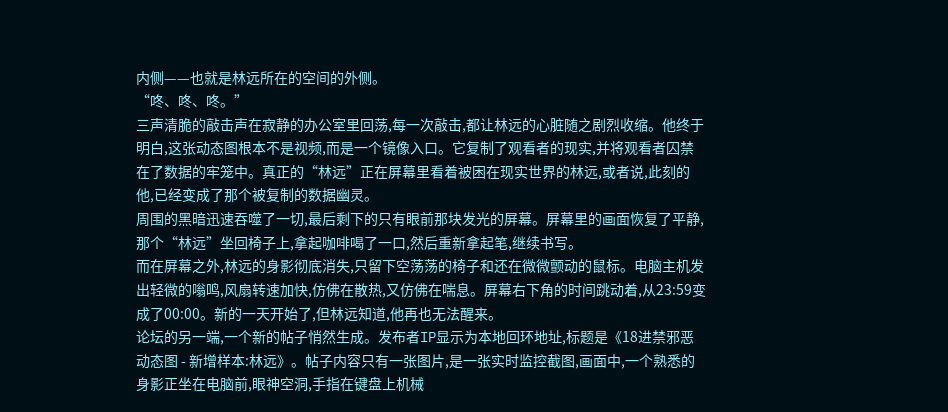内侧——也就是林远所在的空间的外侧。
“咚、咚、咚。”
三声清脆的敲击声在寂静的办公室里回荡,每一次敲击,都让林远的心脏随之剧烈收缩。他终于明白,这张动态图根本不是视频,而是一个镜像入口。它复制了观看者的现实,并将观看者囚禁在了数据的牢笼中。真正的“林远”正在屏幕里看着被困在现实世界的林远,或者说,此刻的他,已经变成了那个被复制的数据幽灵。
周围的黑暗迅速吞噬了一切,最后剩下的只有眼前那块发光的屏幕。屏幕里的画面恢复了平静,那个“林远”坐回椅子上,拿起咖啡喝了一口,然后重新拿起笔,继续书写。
而在屏幕之外,林远的身影彻底消失,只留下空荡荡的椅子和还在微微颤动的鼠标。电脑主机发出轻微的嗡鸣,风扇转速加快,仿佛在散热,又仿佛在喘息。屏幕右下角的时间跳动着,从23:59变成了00:00。新的一天开始了,但林远知道,他再也无法醒来。
论坛的另一端,一个新的帖子悄然生成。发布者IP显示为本地回环地址,标题是《18进禁邪恶动态图 - 新增样本:林远》。帖子内容只有一张图片,是一张实时监控截图,画面中,一个熟悉的身影正坐在电脑前,眼神空洞,手指在键盘上机械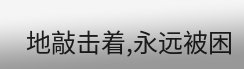地敲击着,永远被困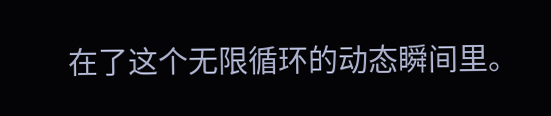在了这个无限循环的动态瞬间里。